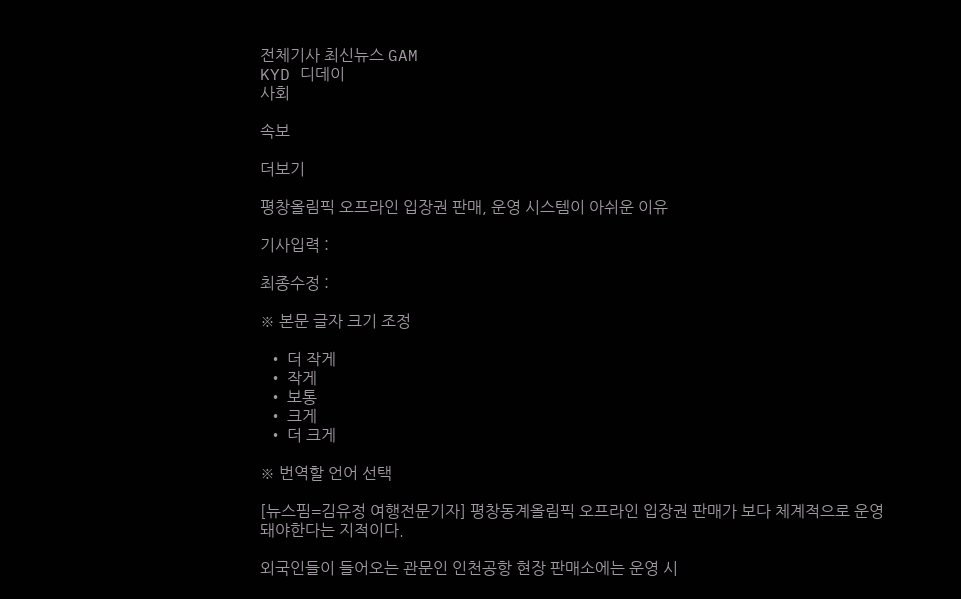전체기사 최신뉴스 GAM
KYD 디데이
사회

속보

더보기

평창올림픽 오프라인 입장권 판매, 운영 시스템이 아쉬운 이유

기사입력 :

최종수정 :

※ 본문 글자 크기 조정

  • 더 작게
  • 작게
  • 보통
  • 크게
  • 더 크게

※ 번역할 언어 선택

[뉴스핌=김유정 여행전문기자] 평창동계올림픽 오프라인 입장권 판매가 보다 체계적으로 운영돼야한다는 지적이다.

외국인들이 들어오는 관문인 인천공항 현장 판매소에는 운영 시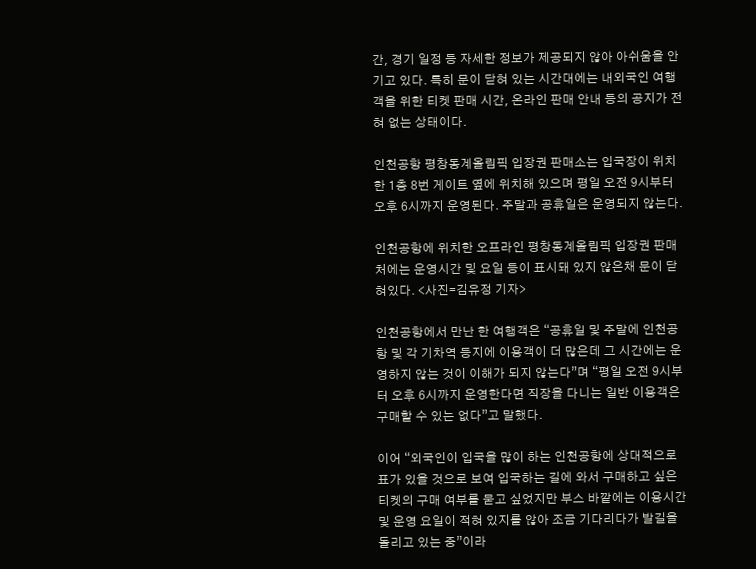간, 경기 일정 등 자세한 정보가 제공되지 않아 아쉬움을 안기고 있다. 특히 문이 닫혀 있는 시간대에는 내외국인 여행객을 위한 티켓 판매 시간, 온라인 판매 안내 등의 공지가 전혀 없는 상태이다.

인천공항 평창동계올림픽 입장권 판매소는 입국장이 위치한 1층 8번 게이트 옆에 위치해 있으며 평일 오전 9시부터 오후 6시까지 운영된다. 주말과 공휴일은 운영되지 않는다.

인천공항에 위치한 오프라인 평창동계올림픽 입장권 판매처에는 운영시간 및 요일 등이 표시돼 있지 않은채 문이 닫혀있다. <사진=김유정 기자>

인천공항에서 만난 한 여행객은 “공휴일 및 주말에 인천공항 및 각 기차역 등지에 이용객이 더 많은데 그 시간에는 운영하지 않는 것이 이해가 되지 않는다”며 “평일 오전 9시부터 오후 6시까지 운영한다면 직장을 다니는 일반 이용객은 구매할 수 있는 없다”고 말했다.

이어 “외국인이 입국을 많이 하는 인천공항에 상대적으로 표가 있을 것으로 보여 입국하는 길에 와서 구매하고 싶은 티켓의 구매 여부를 묻고 싶었지만 부스 바깥에는 이용시간 및 운영 요일이 적혀 있지를 않아 조금 기다리다가 발길을 돌리고 있는 중”이라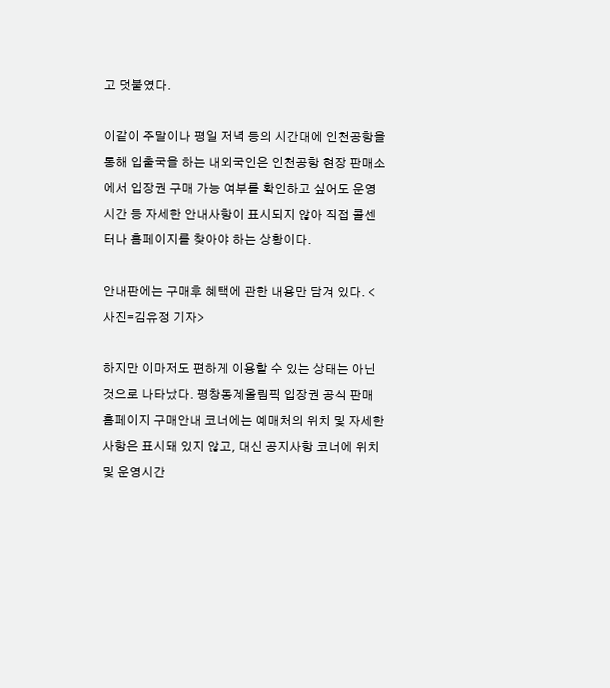고 덧붙였다.

이같이 주말이나 평일 저녁 등의 시간대에 인천공항을 통해 입출국을 하는 내외국인은 인천공항 현장 판매소에서 입장권 구매 가능 여부를 확인하고 싶어도 운영 시간 등 자세한 안내사항이 표시되지 않아 직접 콜센터나 홈페이지를 찾아야 하는 상황이다.

안내판에는 구매후 혜택에 관한 내용만 담겨 있다. <사진=김유정 기자>

하지만 이마저도 편하게 이용할 수 있는 상태는 아닌 것으로 나타났다. 평창동계올림픽 입장권 공식 판매 홈페이지 구매안내 코너에는 예매처의 위치 및 자세한 사항은 표시돼 있지 않고, 대신 공지사항 코너에 위치 및 운영시간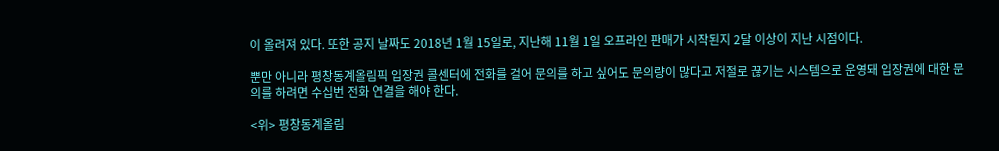이 올려져 있다. 또한 공지 날짜도 2018년 1월 15일로, 지난해 11월 1일 오프라인 판매가 시작된지 2달 이상이 지난 시점이다.

뿐만 아니라 평창동계올림픽 입장권 콜센터에 전화를 걸어 문의를 하고 싶어도 문의량이 많다고 저절로 끊기는 시스템으로 운영돼 입장권에 대한 문의를 하려면 수십번 전화 연결을 해야 한다.

<위> 평창동계올림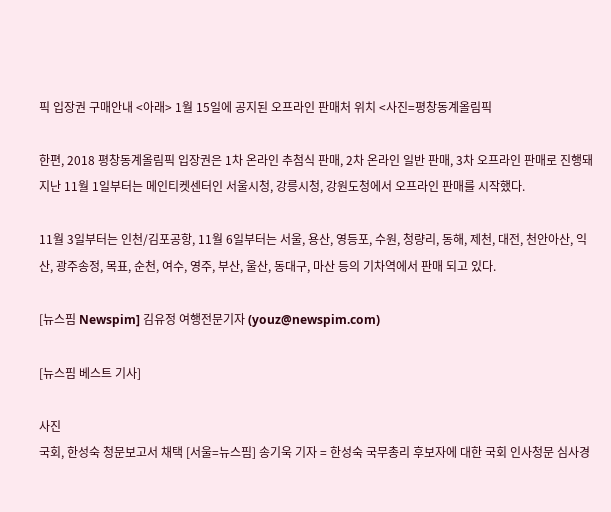픽 입장권 구매안내 <아래> 1월 15일에 공지된 오프라인 판매처 위치 <사진=평창동계올림픽

한편, 2018 평창동계올림픽 입장권은 1차 온라인 추첨식 판매, 2차 온라인 일반 판매, 3차 오프라인 판매로 진행돼 지난 11월 1일부터는 메인티켓센터인 서울시청, 강릉시청, 강원도청에서 오프라인 판매를 시작했다.

11월 3일부터는 인천/김포공항, 11월 6일부터는 서울, 용산, 영등포, 수원, 청량리, 동해, 제천, 대전, 천안아산, 익산, 광주송정, 목표, 순천, 여수, 영주, 부산, 울산, 동대구, 마산 등의 기차역에서 판매 되고 있다.

[뉴스핌 Newspim] 김유정 여행전문기자 (youz@newspim.com)

[뉴스핌 베스트 기사]

사진
국회, 한성숙 청문보고서 채택 [서울=뉴스핌] 송기욱 기자 = 한성숙 국무총리 후보자에 대한 국회 인사청문 심사경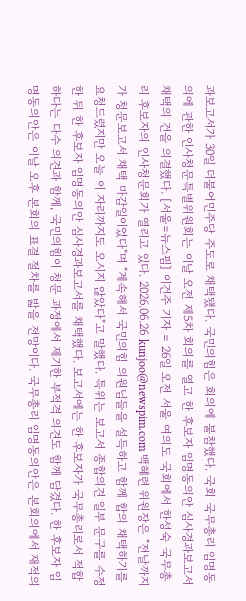과보고서가 30일 더불어민주당 주도로 채택됐다. 국민의힘은 회의에 불참했다. 국회 국무총리 임명동의에 관한 인사청문특별위원회는 이날 오전 제5차 회의를 열고 한 후보자 임명동의안 심사경과보고서 채택의 건을 의결했다. [서울=뉴스핌] 이건주 기자 = 26일 오전 서울 여의도 국회에서 한성숙 국무총리 후보자의 인사청문회가 열리고 있다. 2026.06.26 kunjoo@newspim.com 백혜련 위원장은 "전날까지가 청문보고서 채택 마감일이었다"며 "계속해서 국민의힘 의원님들을 설득하고 함께 합의 채택하기를 요청드렸지만 오늘 이 자리까지도 오시지 않았다"고 말했다. 특위는 보고서 종합의견 일부 문구를 수정한 뒤 한 후보자 임명동의안 심사경과보고서를 채택했다. 보고서에는 한 후보자가 국무총리로서 적합하다는 다수 의견과 함께, 국민의힘이 청문 과정에서 제기한 부적격 의견도 함께 담겼다. 한 후보자 임명동의안은 이날 오후 본회의 표결 절차를 밟을 전망이다. 국무총리 임명동의안은 본회의에서 재적의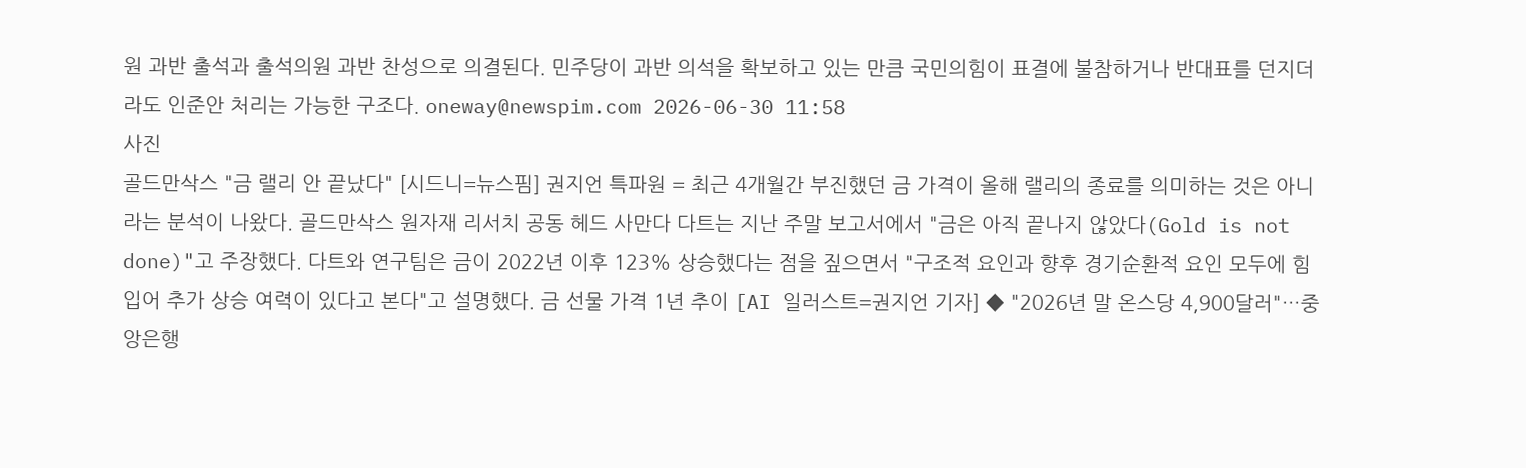원 과반 출석과 출석의원 과반 찬성으로 의결된다. 민주당이 과반 의석을 확보하고 있는 만큼 국민의힘이 표결에 불참하거나 반대표를 던지더라도 인준안 처리는 가능한 구조다. oneway@newspim.com 2026-06-30 11:58
사진
골드만삭스 "금 랠리 안 끝났다" [시드니=뉴스핌] 권지언 특파원 = 최근 4개월간 부진했던 금 가격이 올해 랠리의 종료를 의미하는 것은 아니라는 분석이 나왔다. 골드만삭스 원자재 리서치 공동 헤드 사만다 다트는 지난 주말 보고서에서 "금은 아직 끝나지 않았다(Gold is not done)"고 주장했다. 다트와 연구팀은 금이 2022년 이후 123% 상승했다는 점을 짚으면서 "구조적 요인과 향후 경기순환적 요인 모두에 힘입어 추가 상승 여력이 있다고 본다"고 설명했다. 금 선물 가격 1년 추이 [AI 일러스트=권지언 기자] ◆ "2026년 말 온스당 4,900달러"…중앙은행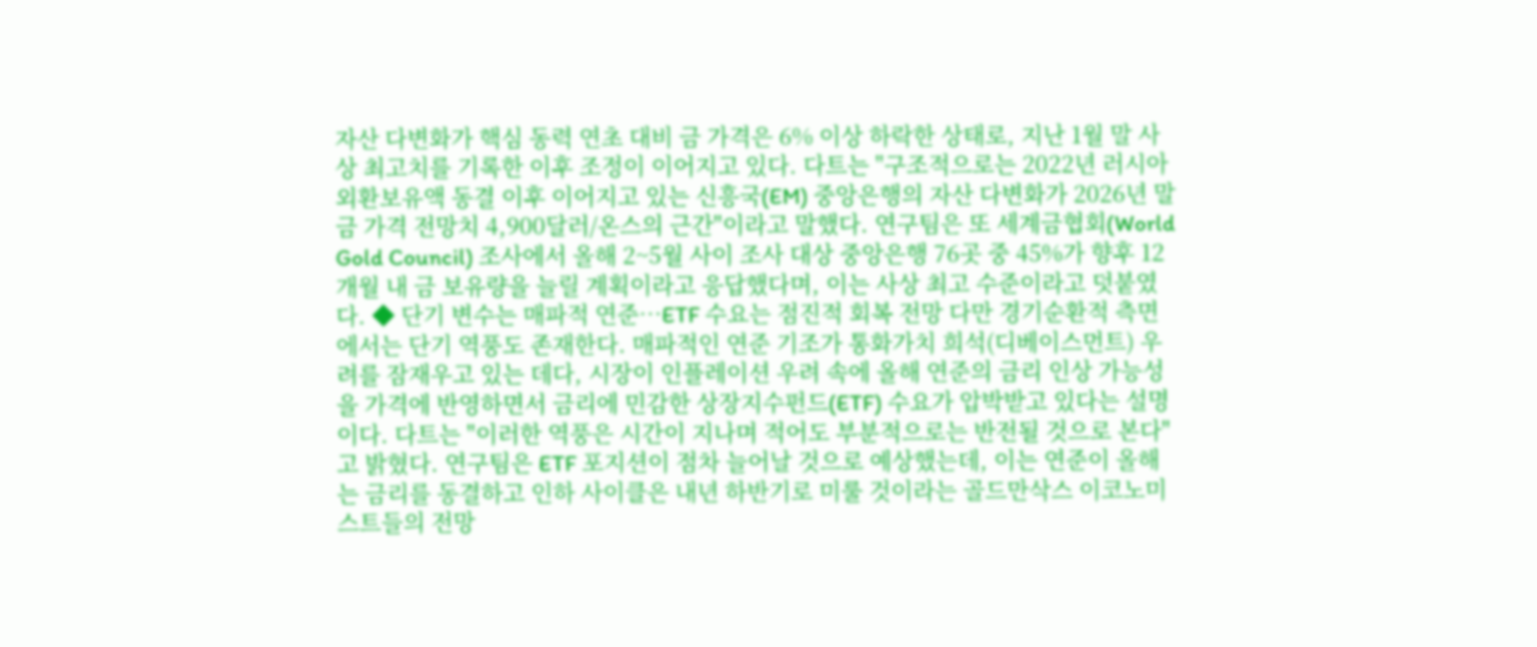자산 다변화가 핵심 동력 연초 대비 금 가격은 6% 이상 하락한 상태로, 지난 1월 말 사상 최고치를 기록한 이후 조정이 이어지고 있다. 다트는 "구조적으로는 2022년 러시아 외환보유액 동결 이후 이어지고 있는 신흥국(EM) 중앙은행의 자산 다변화가 2026년 말 금 가격 전망치 4,900달러/온스의 근간"이라고 말했다. 연구팀은 또 세계금협회(World Gold Council) 조사에서 올해 2~5월 사이 조사 대상 중앙은행 76곳 중 45%가 향후 12개월 내 금 보유량을 늘릴 계획이라고 응답했다며, 이는 사상 최고 수준이라고 덧붙였다. ◆ 단기 변수는 매파적 연준…ETF 수요는 점진적 회복 전망 다만 경기순환적 측면에서는 단기 역풍도 존재한다. 매파적인 연준 기조가 통화가치 희석(디베이스먼트) 우려를 잠재우고 있는 데다, 시장이 인플레이션 우려 속에 올해 연준의 금리 인상 가능성을 가격에 반영하면서 금리에 민감한 상장지수펀드(ETF) 수요가 압박받고 있다는 설명이다. 다트는 "이러한 역풍은 시간이 지나며 적어도 부분적으로는 반전될 것으로 본다"고 밝혔다. 연구팀은 ETF 포지션이 점차 늘어날 것으로 예상했는데, 이는 연준이 올해는 금리를 동결하고 인하 사이클은 내년 하반기로 미룰 것이라는 골드만삭스 이코노미스트들의 전망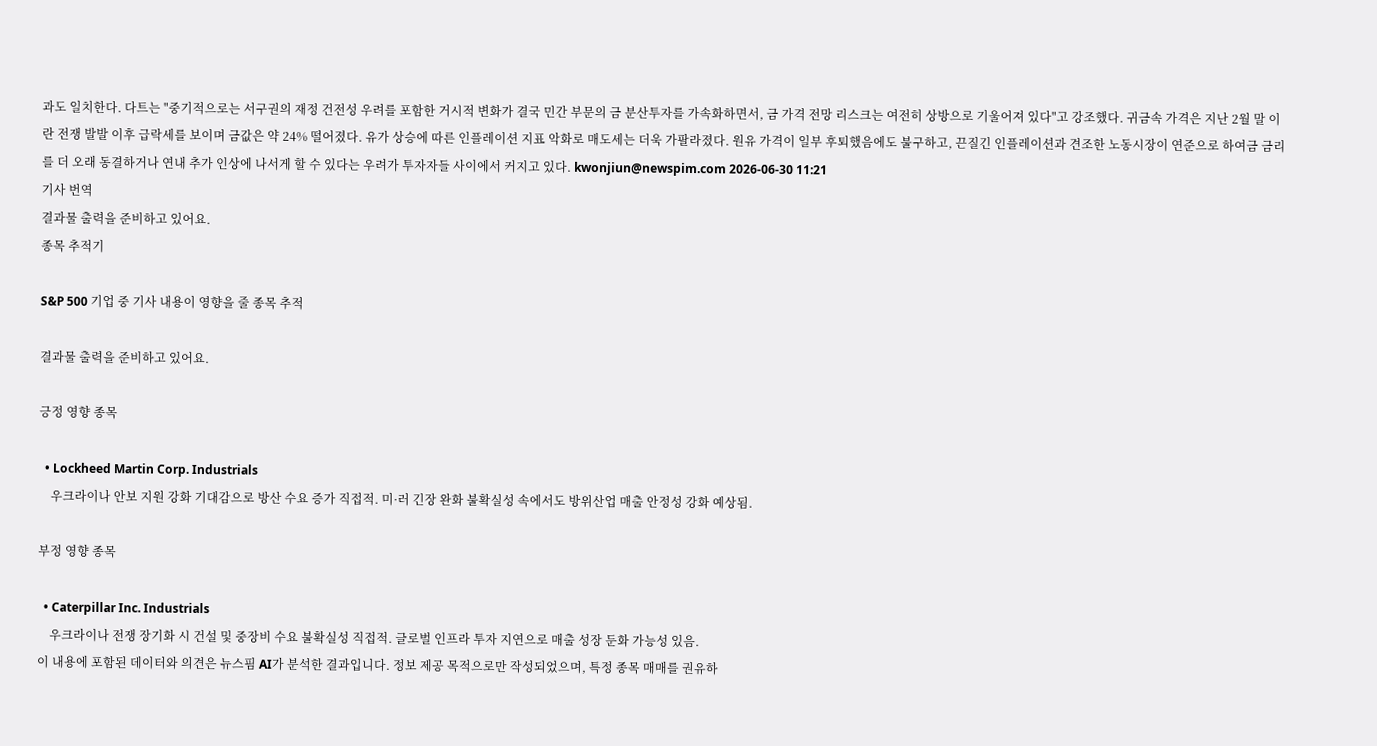과도 일치한다. 다트는 "중기적으로는 서구권의 재정 건전성 우려를 포함한 거시적 변화가 결국 민간 부문의 금 분산투자를 가속화하면서, 금 가격 전망 리스크는 여전히 상방으로 기울어져 있다"고 강조했다. 귀금속 가격은 지난 2월 말 이란 전쟁 발발 이후 급락세를 보이며 금값은 약 24% 떨어졌다. 유가 상승에 따른 인플레이션 지표 악화로 매도세는 더욱 가팔라졌다. 원유 가격이 일부 후퇴했음에도 불구하고, 끈질긴 인플레이션과 견조한 노동시장이 연준으로 하여금 금리를 더 오래 동결하거나 연내 추가 인상에 나서게 할 수 있다는 우려가 투자자들 사이에서 커지고 있다. kwonjiun@newspim.com 2026-06-30 11:21
기사 번역
결과물 출력을 준비하고 있어요.
종목 추적기

S&P 500 기업 중 기사 내용이 영향을 줄 종목 추적

결과물 출력을 준비하고 있어요.

긍정 영향 종목

  • Lockheed Martin Corp. Industrials
    우크라이나 안보 지원 강화 기대감으로 방산 수요 증가 직접적. 미·러 긴장 완화 불확실성 속에서도 방위산업 매출 안정성 강화 예상됨.

부정 영향 종목

  • Caterpillar Inc. Industrials
    우크라이나 전쟁 장기화 시 건설 및 중장비 수요 불확실성 직접적. 글로벌 인프라 투자 지연으로 매출 성장 둔화 가능성 있음.
이 내용에 포함된 데이터와 의견은 뉴스핌 AI가 분석한 결과입니다. 정보 제공 목적으로만 작성되었으며, 특정 종목 매매를 권유하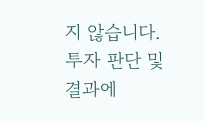지 않습니다. 투자 판단 및 결과에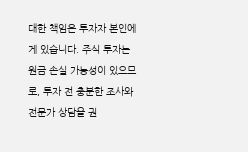대한 책임은 투자자 본인에게 있습니다. 주식 투자는 원금 손실 가능성이 있으므로, 투자 전 충분한 조사와 전문가 상담을 권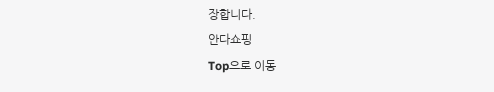장합니다.
안다쇼핑
Top으로 이동